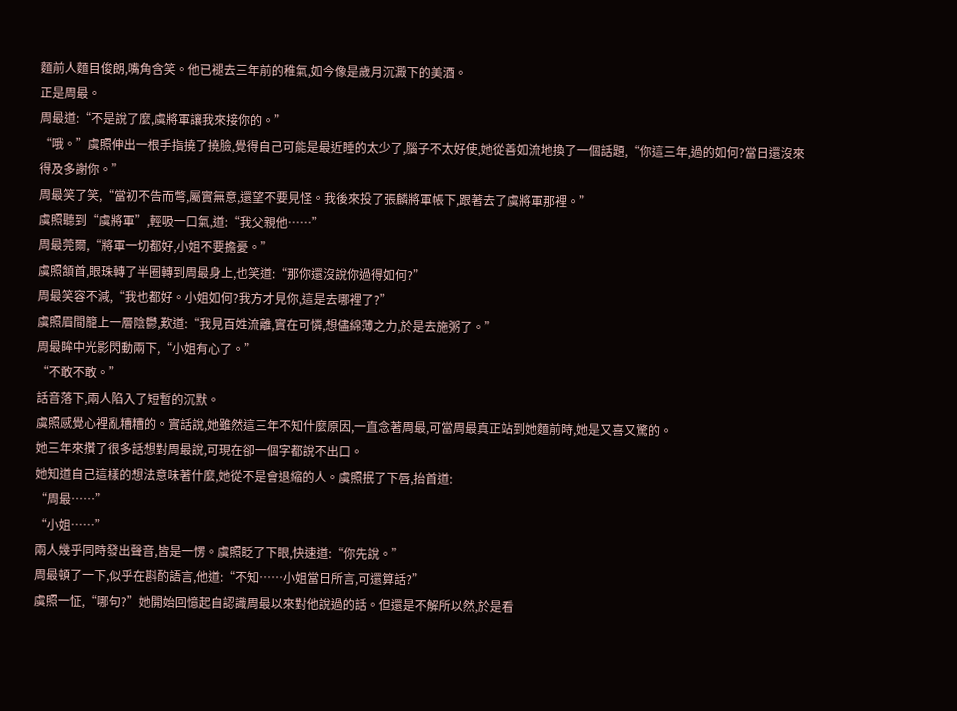麵前人麵目俊朗,嘴角含笑。他已褪去三年前的稚氣,如今像是歲月沉澱下的美酒。
正是周最。
周最道:“不是說了麼,虞將軍讓我來接你的。”
“哦。”虞照伸出一根手指撓了撓臉,覺得自己可能是最近睡的太少了,腦子不太好使,她從善如流地換了一個話題,“你這三年,過的如何?當日還沒來得及多謝你。”
周最笑了笑,“當初不告而彆,屬實無意,還望不要見怪。我後來投了張麟將軍帳下,跟著去了虞將軍那裡。”
虞照聽到“虞將軍”,輕吸一口氣,道:“我父親他……”
周最莞爾,“將軍一切都好,小姐不要擔憂。”
虞照頷首,眼珠轉了半圈轉到周最身上,也笑道:“那你還沒說你過得如何?”
周最笑容不減,“我也都好。小姐如何?我方才見你,這是去哪裡了?”
虞照眉間籠上一層陰鬱,歎道:“我見百姓流離,實在可憐,想儘綿薄之力,於是去施粥了。”
周最眸中光影閃動兩下,“小姐有心了。”
“不敢不敢。”
話音落下,兩人陷入了短暫的沉默。
虞照感覺心裡亂糟糟的。實話說,她雖然這三年不知什麼原因,一直念著周最,可當周最真正站到她麵前時,她是又喜又驚的。
她三年來攢了很多話想對周最說,可現在卻一個字都說不出口。
她知道自己這樣的想法意味著什麼,她從不是會退縮的人。虞照抿了下唇,抬首道:
“周最……”
“小姐……”
兩人幾乎同時發出聲音,皆是一愣。虞照眨了下眼,快速道:“你先說。”
周最頓了一下,似乎在斟酌語言,他道:“不知……小姐當日所言,可還算話?”
虞照一怔,“哪句?”她開始回憶起自認識周最以來對他說過的話。但還是不解所以然,於是看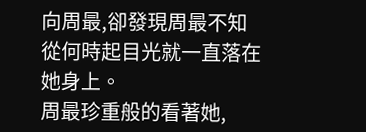向周最,卻發現周最不知從何時起目光就一直落在她身上。
周最珍重般的看著她,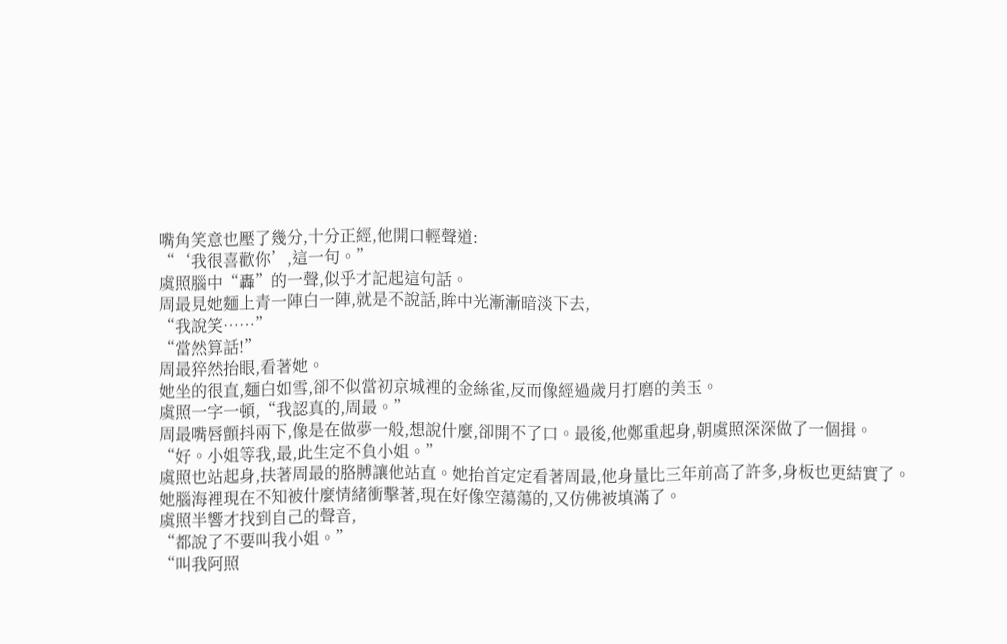嘴角笑意也壓了幾分,十分正經,他開口輕聲道:
“‘我很喜歡你’,這一句。”
虞照腦中“轟”的一聲,似乎才記起這句話。
周最見她麵上青一陣白一陣,就是不說話,眸中光漸漸暗淡下去,
“我說笑……”
“當然算話!”
周最猝然抬眼,看著她。
她坐的很直,麵白如雪,卻不似當初京城裡的金絲雀,反而像經過歲月打磨的美玉。
虞照一字一頓,“我認真的,周最。”
周最嘴唇顫抖兩下,像是在做夢一般,想說什麼,卻開不了口。最後,他鄭重起身,朝虞照深深做了一個揖。
“好。小姐等我,最,此生定不負小姐。”
虞照也站起身,扶著周最的胳膊讓他站直。她抬首定定看著周最,他身量比三年前高了許多,身板也更結實了。
她腦海裡現在不知被什麼情緒衝擊著,現在好像空蕩蕩的,又仿佛被填滿了。
虞照半響才找到自己的聲音,
“都說了不要叫我小姐。”
“叫我阿照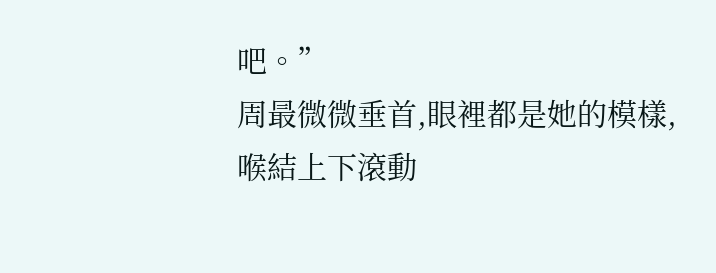吧。”
周最微微垂首,眼裡都是她的模樣,喉結上下滾動